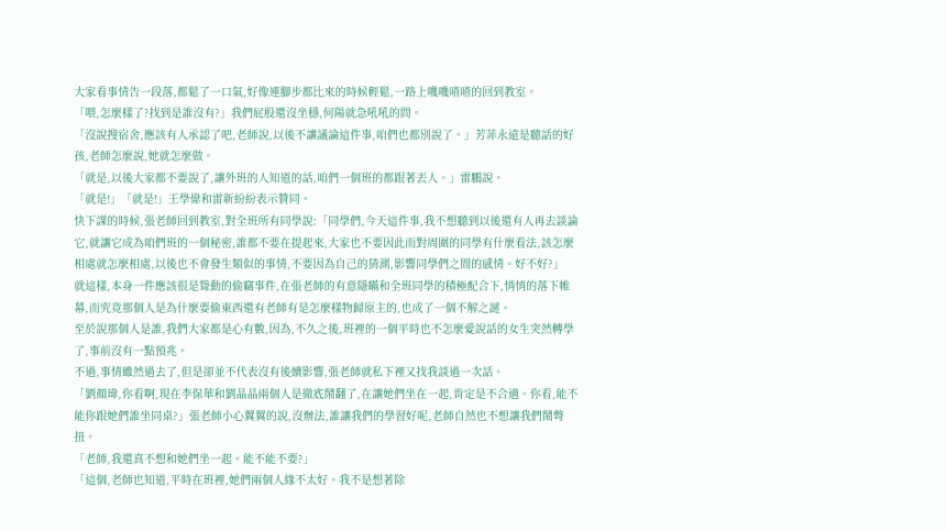大家看事情告一段落,都鬆了一口氣,好像連腳步都比來的時候輕鬆,一路上嘰嘰喳喳的回到教室。
「喂,怎麼樣了?找到是誰沒有?」我們屁股還沒坐穩,何陽就急吼吼的問。
「沒說搜宿舍,應該有人承認了吧,老師說,以後不讓議論這件事,咱們也都別說了。」芳菲永遠是聽話的好孩,老師怎麼說,她就怎麼做。
「就是,以後大家都不要說了,讓外班的人知道的話,咱們一個班的都跟著丟人。」雷鵬說。
「就是!」「就是!」王學偉和雷新紛紛表示贊同。
快下課的時候,張老師回到教室,對全班所有同學說:「同學們,今天這件事,我不想聽到以後還有人再去談論它,就讓它成為咱們班的一個秘密,誰都不要在提起來,大家也不要因此而對周圍的同學有什麼看法,該怎麼相處就怎麼相處,以後也不會發生類似的事情,不要因為自己的猜測,影響同學們之間的感情。好不好?」
就這樣,本身一件應該很是聳動的偷竊事件,在張老師的有意隱瞞和全班同學的積極配合下,悄悄的落下帷幕,而究竟那個人是為什麼要偷東西還有老師有是怎麼樣物歸原主的,也成了一個不解之謎。
至於說那個人是誰,我們大家都是心有數,因為,不久之後,班裡的一個平時也不怎麼愛說話的女生突然轉學了,事前沒有一點預兆。
不過,事情雖然過去了,但是卻並不代表沒有後續影響,張老師就私下裡又找我談過一次話。
「劉顏瑋,你看啊,現在李保華和劉晶晶兩個人是徹底鬧翻了,在讓她們坐在一起,肯定是不合適。你看,能不能你跟她們誰坐同桌?」張老師小心翼翼的說,沒辦法,誰讓我們的學習好呢,老師自然也不想讓我們鬧彆扭。
「老師,我還真不想和她們坐一起。能不能不要?」
「這個,老師也知道,平時在班裡,她們兩個人緣不太好。我不是想著除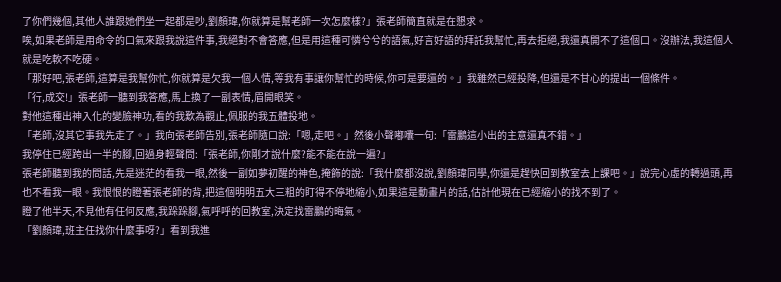了你們幾個,其他人誰跟她們坐一起都是吵,劉顏瑋,你就算是幫老師一次怎麼樣?」張老師簡直就是在懇求。
唉,如果老師是用命令的口氣來跟我說這件事,我絕對不會答應,但是用這種可憐兮兮的語氣,好言好語的拜託我幫忙,再去拒絕,我還真開不了這個口。沒辦法,我這個人就是吃軟不吃硬。
「那好吧,張老師,這算是我幫你忙,你就算是欠我一個人情,等我有事讓你幫忙的時候,你可是要還的。」我雖然已經投降,但還是不甘心的提出一個條件。
「行,成交!」張老師一聽到我答應,馬上換了一副表情,眉開眼笑。
對他這種出神入化的變臉神功,看的我歎為觀止,佩服的我五體投地。
「老師,沒其它事我先走了。」我向張老師告別,張老師隨口說:「嗯,走吧。」然後小聲嘟囔一句:「雷鵬這小出的主意還真不錯。」
我停住已經跨出一半的腳,回過身輕聲問:「張老師,你剛才說什麼?能不能在說一遍?」
張老師聽到我的問話,先是迷茫的看我一眼,然後一副如夢初醒的神色,掩飾的說:「我什麼都沒說,劉顏瑋同學,你還是趕快回到教室去上課吧。」說完心虛的轉過頭,再也不看我一眼。我恨恨的瞪著張老師的背,把這個明明五大三粗的盯得不停地縮小,如果這是動畫片的話,估計他現在已經縮小的找不到了。
瞪了他半天,不見他有任何反應,我跺跺腳,氣呼呼的回教室,決定找雷鵬的晦氣。
「劉顏瑋,班主任找你什麼事呀?」看到我進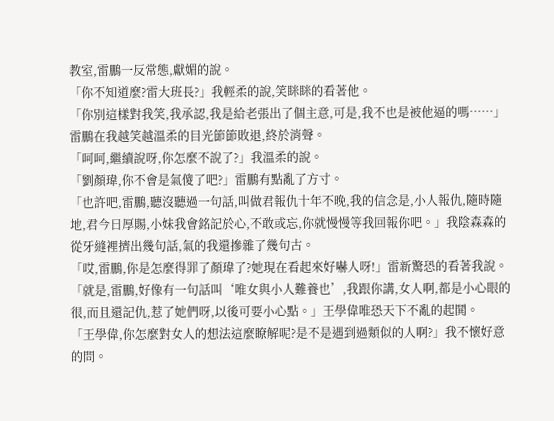教室,雷鵬一反常態,獻媚的說。
「你不知道麼?雷大班長?」我輕柔的說,笑眯眯的看著他。
「你別這樣對我笑,我承認,我是給老張出了個主意,可是,我不也是被他逼的嗎……」雷鵬在我越笑越溫柔的目光節節敗退,終於消聲。
「呵呵,繼續說呀,你怎麼不說了?」我溫柔的說。
「劉顏瑋,你不會是氣傻了吧?」雷鵬有點亂了方寸。
「也許吧,雷鵬,聽沒聽過一句話,叫做君報仇十年不晚,我的信念是,小人報仇,隨時隨地,君今日厚賜,小妹我會銘記於心,不敢或忘,你就慢慢等我回報你吧。」我陰森森的從牙縫裡擠出幾句話,氣的我還摻雜了幾句古。
「哎,雷鵬,你是怎麼得罪了顏瑋了?她現在看起來好嚇人呀!」雷新驚恐的看著我說。
「就是,雷鵬,好像有一句話叫‘唯女與小人難養也’,我跟你講,女人啊,都是小心眼的很,而且還記仇,惹了她們呀,以後可要小心點。」王學偉唯恐天下不亂的起鬨。
「王學偉,你怎麼對女人的想法這麼瞭解呢?是不是遇到過類似的人啊?」我不懷好意的問。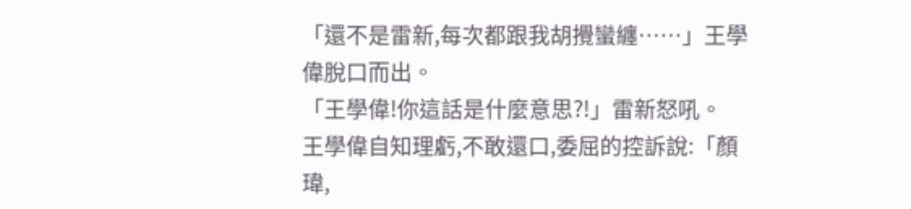「還不是雷新,每次都跟我胡攪蠻纏……」王學偉脫口而出。
「王學偉!你這話是什麼意思?!」雷新怒吼。
王學偉自知理虧,不敢還口,委屈的控訴說:「顏瑋,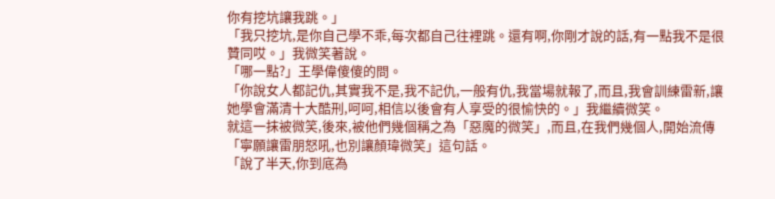你有挖坑讓我跳。」
「我只挖坑,是你自己學不乖,每次都自己往裡跳。還有啊,你剛才說的話,有一點我不是很贊同哎。」我微笑著說。
「哪一點?」王學偉傻傻的問。
「你說女人都記仇,其實我不是,我不記仇,一般有仇,我當場就報了,而且,我會訓練雷新,讓她學會滿清十大酷刑,呵呵,相信以後會有人享受的很愉快的。」我繼續微笑。
就這一抹被微笑,後來,被他們幾個稱之為「惡魔的微笑」,而且,在我們幾個人,開始流傳「寧願讓雷朋怒吼,也別讓顏瑋微笑」這句話。
「說了半天,你到底為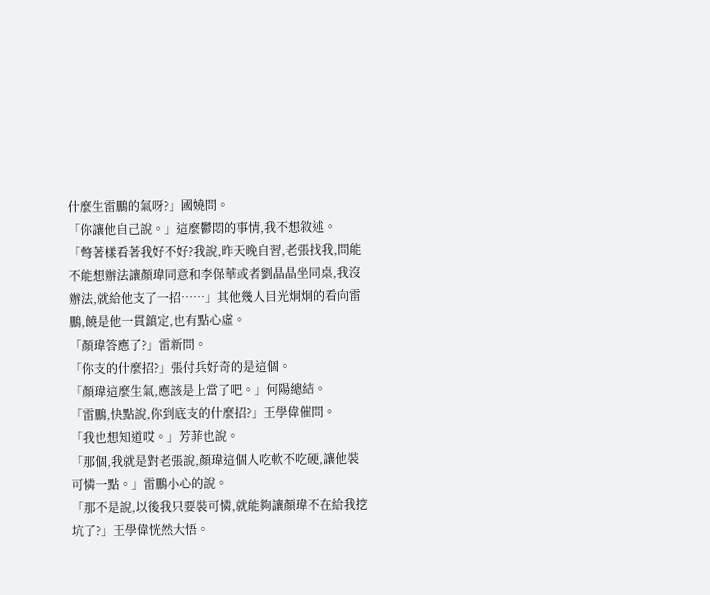什麼生雷鵬的氣呀?」國嬈問。
「你讓他自己說。」這麼鬱悶的事情,我不想敘述。
「彆著樣看著我好不好?我說,昨天晚自習,老張找我,問能不能想辦法讓顏瑋同意和李保華或者劉晶晶坐同桌,我沒辦法,就給他支了一招……」其他幾人目光炯炯的看向雷鵬,饒是他一貫鎮定,也有點心虛。
「顏瑋答應了?」雷新問。
「你支的什麼招?」張付兵好奇的是這個。
「顏瑋這麼生氣,應該是上當了吧。」何陽總結。
「雷鵬,快點說,你到底支的什麼招?」王學偉催問。
「我也想知道哎。」芳菲也說。
「那個,我就是對老張說,顏瑋這個人吃軟不吃硬,讓他裝可憐一點。」雷鵬小心的說。
「那不是說,以後我只要裝可憐,就能夠讓顏瑋不在給我挖坑了?」王學偉恍然大悟。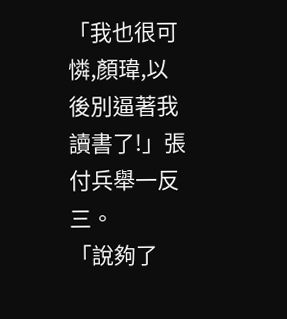「我也很可憐,顏瑋,以後別逼著我讀書了!」張付兵舉一反三。
「說夠了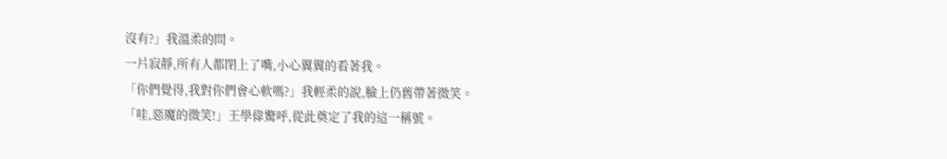沒有?」我溫柔的問。
一片寂靜,所有人都閉上了嘴,小心翼翼的看著我。
「你們覺得,我對你們會心軟嗎?」我輕柔的說,臉上仍舊帶著微笑。
「哇,惡魔的微笑!」王學偉驚呼,從此奠定了我的這一稱號。